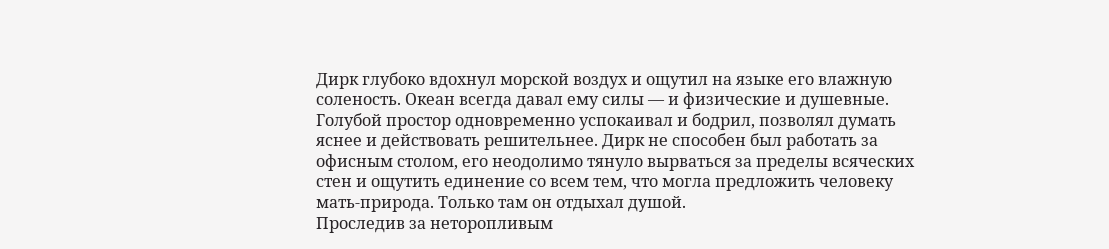Дирк глубоко вдохнул морской воздух и ощутил на языке его влажную соленость. Океан всегда давал ему силы — и физические и душевные. Голубой простор одновременно успокаивал и бодрил, позволял думать яснее и действовать решительнее. Дирк не способен был работать за офисным столом, его неодолимо тянуло вырваться за пределы всяческих стен и ощутить единение со всем тем, что могла предложить человеку мать-природа. Только там он отдыхал душой.
Проследив за неторопливым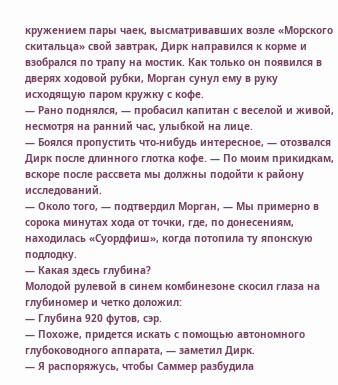кружением пары чаек, высматривавших возле «Морского скитальца» свой завтрак, Дирк направился к корме и взобрался по трапу на мостик. Как только он появился в дверях ходовой рубки, Морган сунул ему в руку исходящую паром кружку с кофе.
— Рано поднялся, — пробасил капитан с веселой и живой, несмотря на ранний час, улыбкой на лице.
— Боялся пропустить что-нибудь интересное, — отозвался Дирк после длинного глотка кофе. — По моим прикидкам, вскоре после рассвета мы должны подойти к району исследований.
— Около того, — подтвердил Морган, — Мы примерно в сорока минутах хода от точки, где, по донесениям, находилась «Суордфиш», когда потопила ту японскую подлодку.
— Какая здесь глубина?
Молодой рулевой в синем комбинезоне скосил глаза на глубиномер и четко доложил:
— Глубина 920 футов, сэр.
— Похоже, придется искать с помощью автономного глубоководного аппарата, — заметил Дирк.
— Я распоряжусь, чтобы Саммер разбудила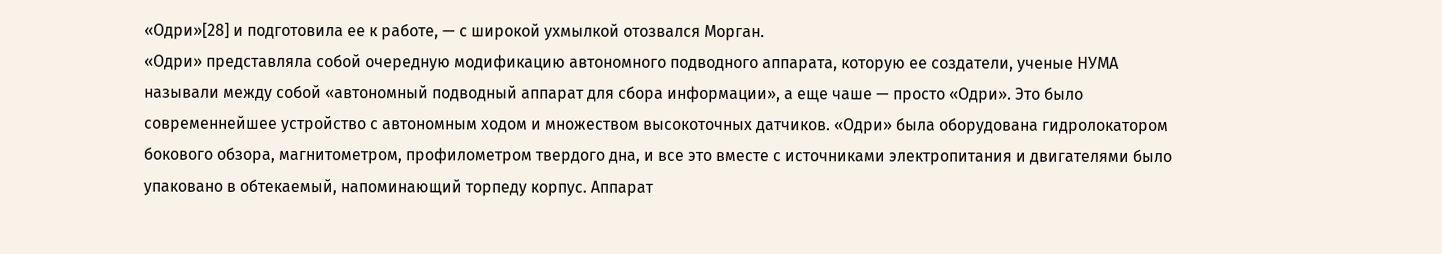«Одри»[28] и подготовила ее к работе, — с широкой ухмылкой отозвался Морган.
«Одри» представляла собой очередную модификацию автономного подводного аппарата, которую ее создатели, ученые НУМА называли между собой «автономный подводный аппарат для сбора информации», а еще чаше — просто «Одри». Это было современнейшее устройство с автономным ходом и множеством высокоточных датчиков. «Одри» была оборудована гидролокатором бокового обзора, магнитометром, профилометром твердого дна, и все это вместе с источниками электропитания и двигателями было упаковано в обтекаемый, напоминающий торпеду корпус. Аппарат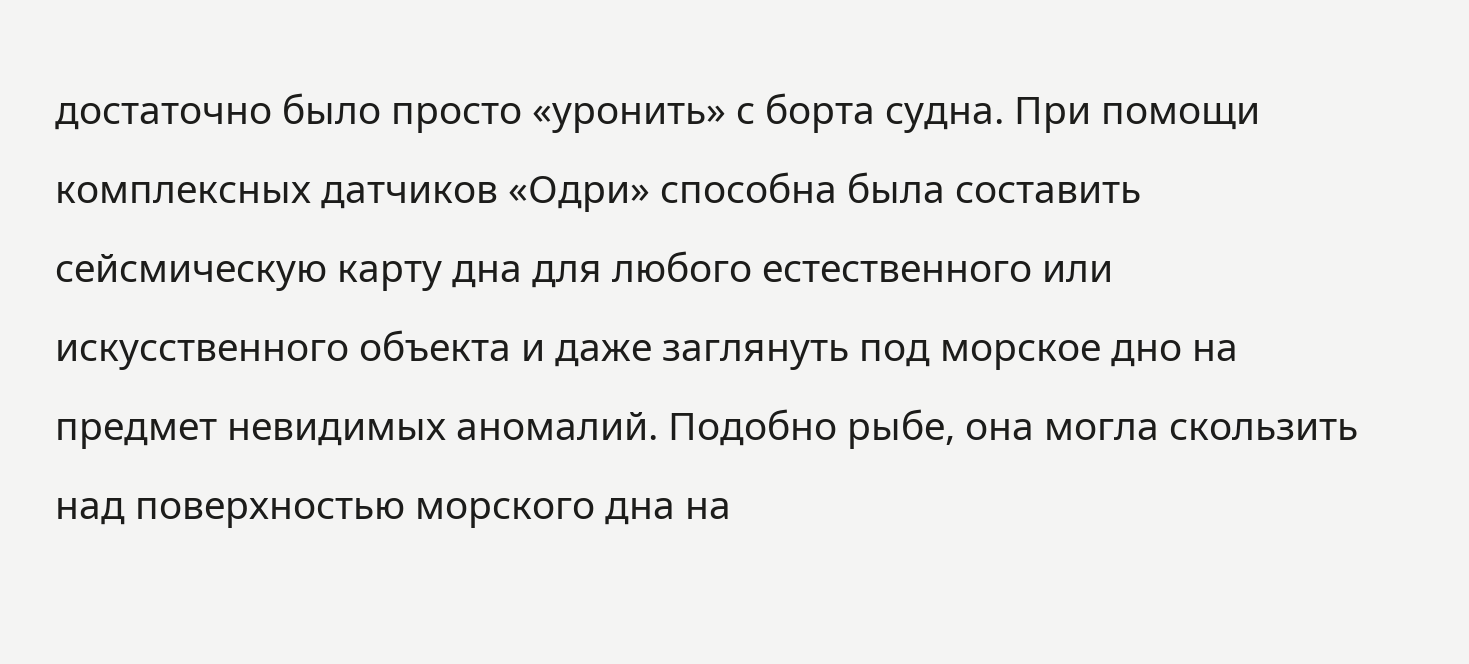достаточно было просто «уронить» с борта судна. При помощи комплексных датчиков «Одри» способна была составить сейсмическую карту дна для любого естественного или искусственного объекта и даже заглянуть под морское дно на предмет невидимых аномалий. Подобно рыбе, она могла скользить над поверхностью морского дна на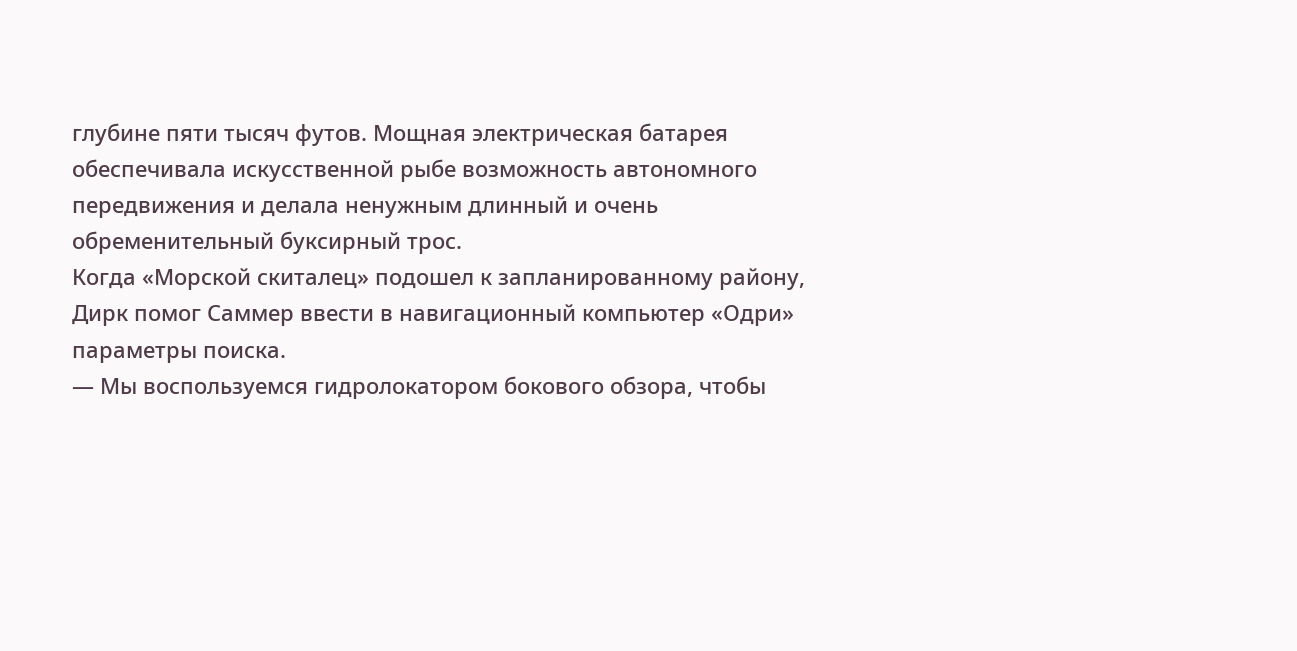глубине пяти тысяч футов. Мощная электрическая батарея обеспечивала искусственной рыбе возможность автономного передвижения и делала ненужным длинный и очень обременительный буксирный трос.
Когда «Морской скиталец» подошел к запланированному району, Дирк помог Саммер ввести в навигационный компьютер «Одри» параметры поиска.
— Мы воспользуемся гидролокатором бокового обзора, чтобы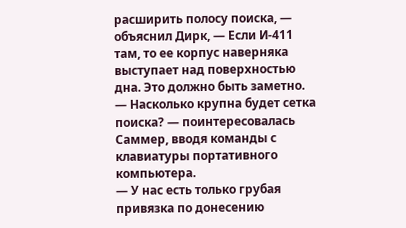расширить полосу поиска, — объяснил Дирк, — Если И-411 там, то ее корпус наверняка выступает над поверхностью дна. Это должно быть заметно.
— Насколько крупна будет сетка поиска? — поинтересовалась Саммер, вводя команды с клавиатуры портативного компьютера.
— У нас есть только грубая привязка по донесению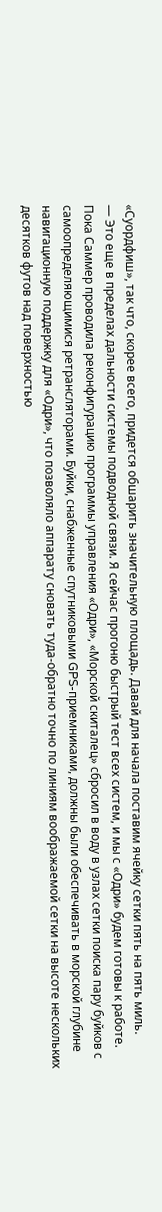«Суордфиш», так что, скорее всего, придется обшарить значительную площадь. Давай для начала поставим ячейку сетки пять на пять миль.
— Это еще в пределах дальности системы подводной связи. Я сейчас прогоню быстрый тест всех систем, и мы с «Одри» будем готовы к работе.
Пока Саммер проводила реконфигурацию программы управления «Одри», «Морской скиталец» сбросил в воду в узлах сетки поиска пару буйков с самоопределяющимися ретрансляторами. Буйки, снабженные спутниковыми GPS-приемниками, должны были обеспечивать в морской глубине навигационную поддержку для «Одри», что позволяло аппарату сновать туда-обратно точно по линиям воображаемой сетки на высоте нескольких десятков футов над поверхностью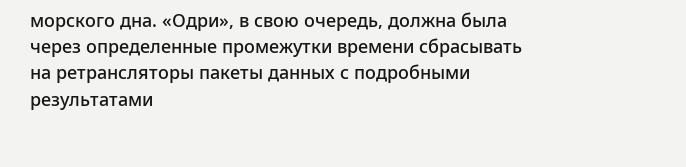морского дна. «Одри», в свою очередь, должна была через определенные промежутки времени сбрасывать на ретрансляторы пакеты данных с подробными результатами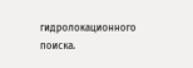гидролокационного поиска.